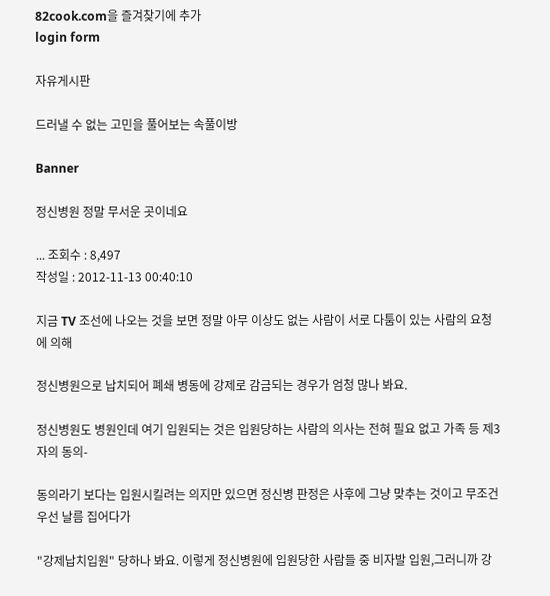82cook.com을 즐겨찾기에 추가
login form

자유게시판

드러낼 수 없는 고민을 풀어보는 속풀이방

Banner

정신병원 정말 무서운 곳이네요

... 조회수 : 8,497
작성일 : 2012-11-13 00:40:10

지금 TV 조선에 나오는 것을 보면 정말 아무 이상도 없는 사람이 서로 다툼이 있는 사람의 요청에 의해

정신병원으로 납치되어 폐쇄 병동에 강제로 감금되는 경우가 엄청 많나 봐요.

정신병원도 병원인데 여기 입원되는 것은 입원당하는 사람의 의사는 전혀 필요 없고 가족 등 제3자의 동의-

동의라기 보다는 입원시킬려는 의지만 있으면 정신병 판정은 사후에 그냥 맞추는 것이고 무조건 우선 날름 집어다가

"강제납치입원" 당하나 봐요. 이렇게 정신병원에 입원당한 사람들 중 비자발 입원,그러니까 강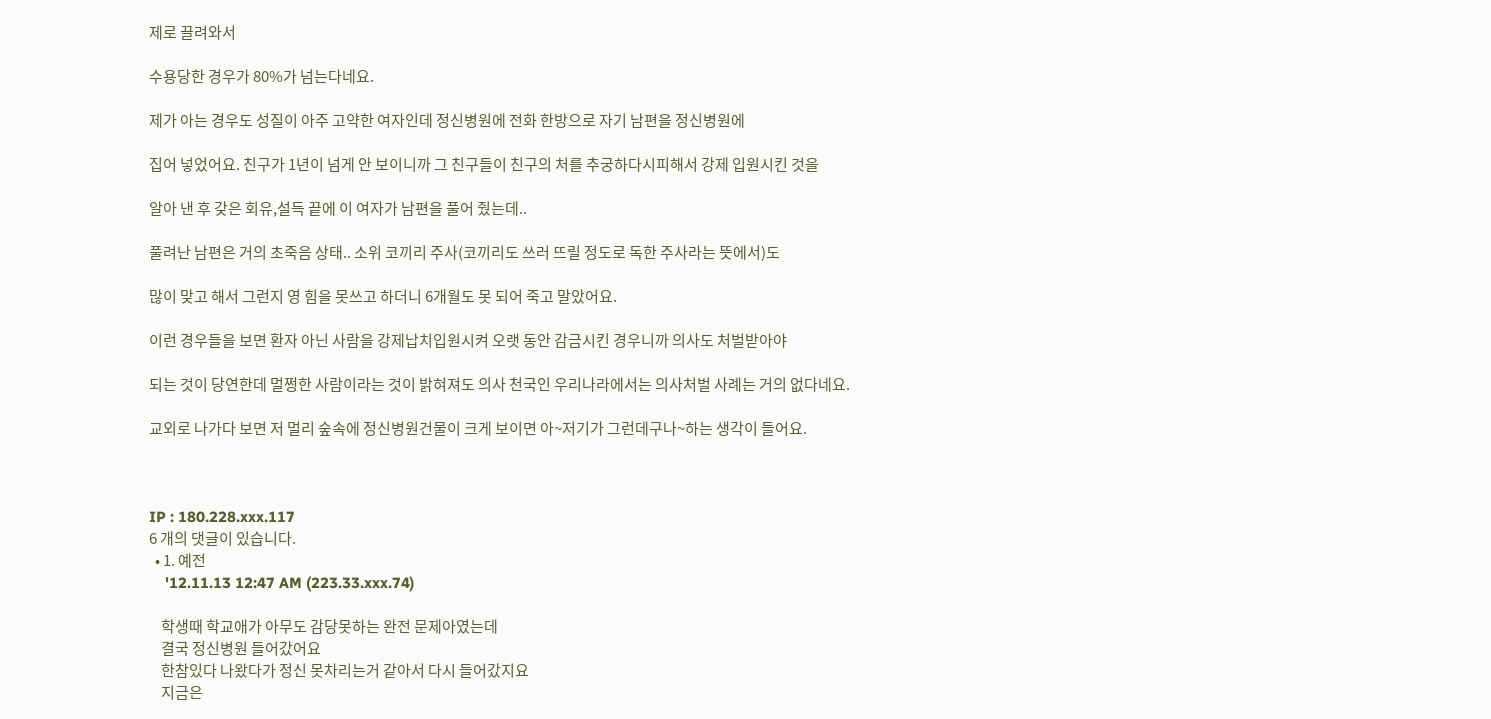제로 끌려와서

수용당한 경우가 80%가 넘는다네요.

제가 아는 경우도 성질이 아주 고약한 여자인데 정신병원에 전화 한방으로 자기 남편을 정신병원에

집어 넣었어요. 친구가 1년이 넘게 안 보이니까 그 친구들이 친구의 처를 추궁하다시피해서 강제 입원시킨 것을

알아 낸 후 갖은 회유,설득 끝에 이 여자가 남편을 풀어 줬는데..

풀려난 남편은 거의 초죽음 상태.. 소위 코끼리 주사(코끼리도 쓰러 뜨릴 정도로 독한 주사라는 뜻에서)도

많이 맞고 해서 그런지 영 힘을 못쓰고 하더니 6개월도 못 되어 죽고 말았어요.

이런 경우들을 보면 환자 아닌 사람을 강제납치입원시켜 오랫 동안 감금시킨 경우니까 의사도 처벌받아야

되는 것이 당연한데 멀쩡한 사람이라는 것이 밝혀져도 의사 천국인 우리나라에서는 의사처벌 사례는 거의 없다네요.

교외로 나가다 보면 저 멀리 숲속에 정신병원건물이 크게 보이면 아~저기가 그런데구나~하는 생각이 들어요.



IP : 180.228.xxx.117
6 개의 댓글이 있습니다.
  • 1. 예전
    '12.11.13 12:47 AM (223.33.xxx.74)

    학생때 학교애가 아무도 감당못하는 완전 문제아였는데
    결국 정신병원 들어갔어요
    한참있다 나왔다가 정신 못차리는거 같아서 다시 들어갔지요
    지금은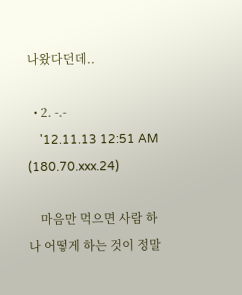나왔다던데..

  • 2. -.-
    '12.11.13 12:51 AM (180.70.xxx.24)

    마음만 먹으면 사람 하나 어떻게 하는 것이 정말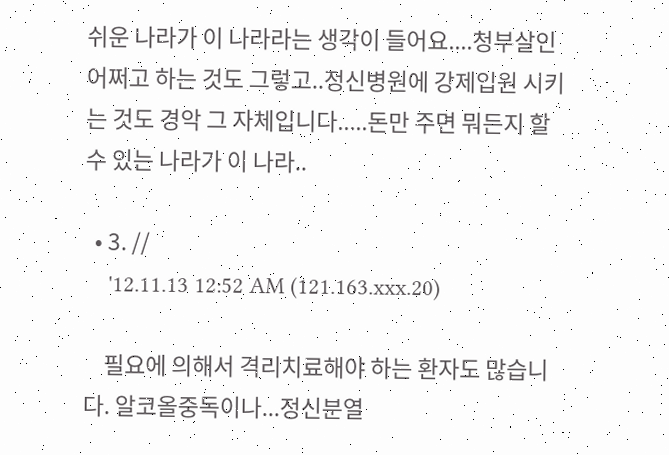쉬운 나라가 이 나라라는 생각이 들어요....청부살인 어쩌고 하는 것도 그렇고..정신병원에 강제입원 시키는 것도 경악 그 자체입니다.....돈만 주면 뭐든지 할 수 있는 나라가 이 나라..

  • 3. //
    '12.11.13 12:52 AM (121.163.xxx.20)

    필요에 의해서 격리치료해야 하는 환자도 많습니다. 알코올중독이나...정신분열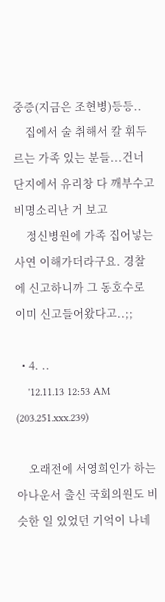중증(지금은 조현병)등등..
    집에서 술 취해서 칼 휘두르는 가족 있는 분들...건너 단지에서 유리창 다 깨부수고 비명소리난 거 보고
    정신병원에 가족 집어넣는 사연 이해가더라구요. 경찰에 신고하니까 그 동호수로 이미 신고들어왔다고..;;

  • 4. ..
    '12.11.13 12:53 AM (203.251.xxx.239)

    오래전에 서영희인가 하는 아나운서 출신 국회의원도 비슷한 일 있었던 기억이 나네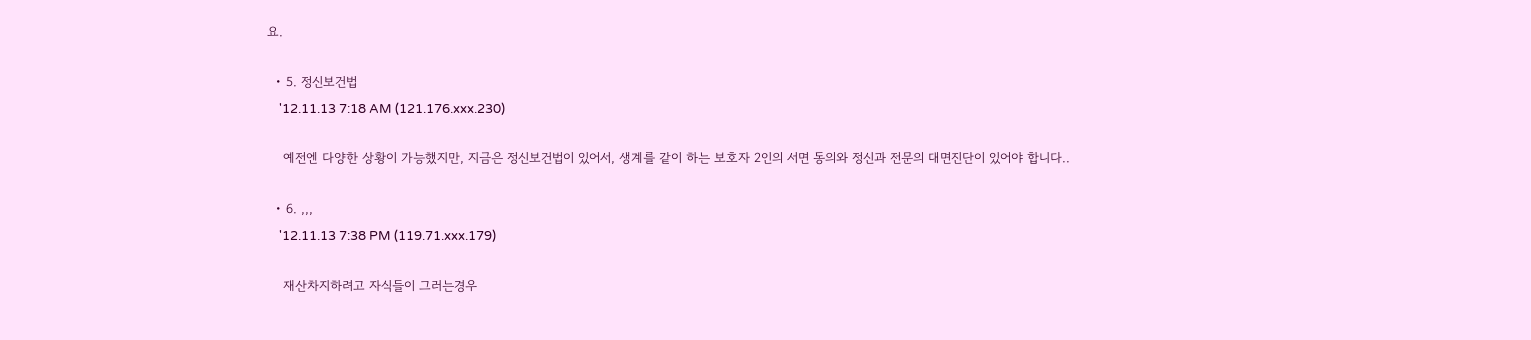요.

  • 5. 정신보건법
    '12.11.13 7:18 AM (121.176.xxx.230)

    예전엔 다양한 상황이 가능했지만, 지금은 정신보건법이 있어서, 생계를 같이 하는 보호자 2인의 서면 동의와 정신과 전문의 대면진단이 있어야 합니다..

  • 6. ,,,
    '12.11.13 7:38 PM (119.71.xxx.179)

    재산차지하려고 자식들이 그러는경우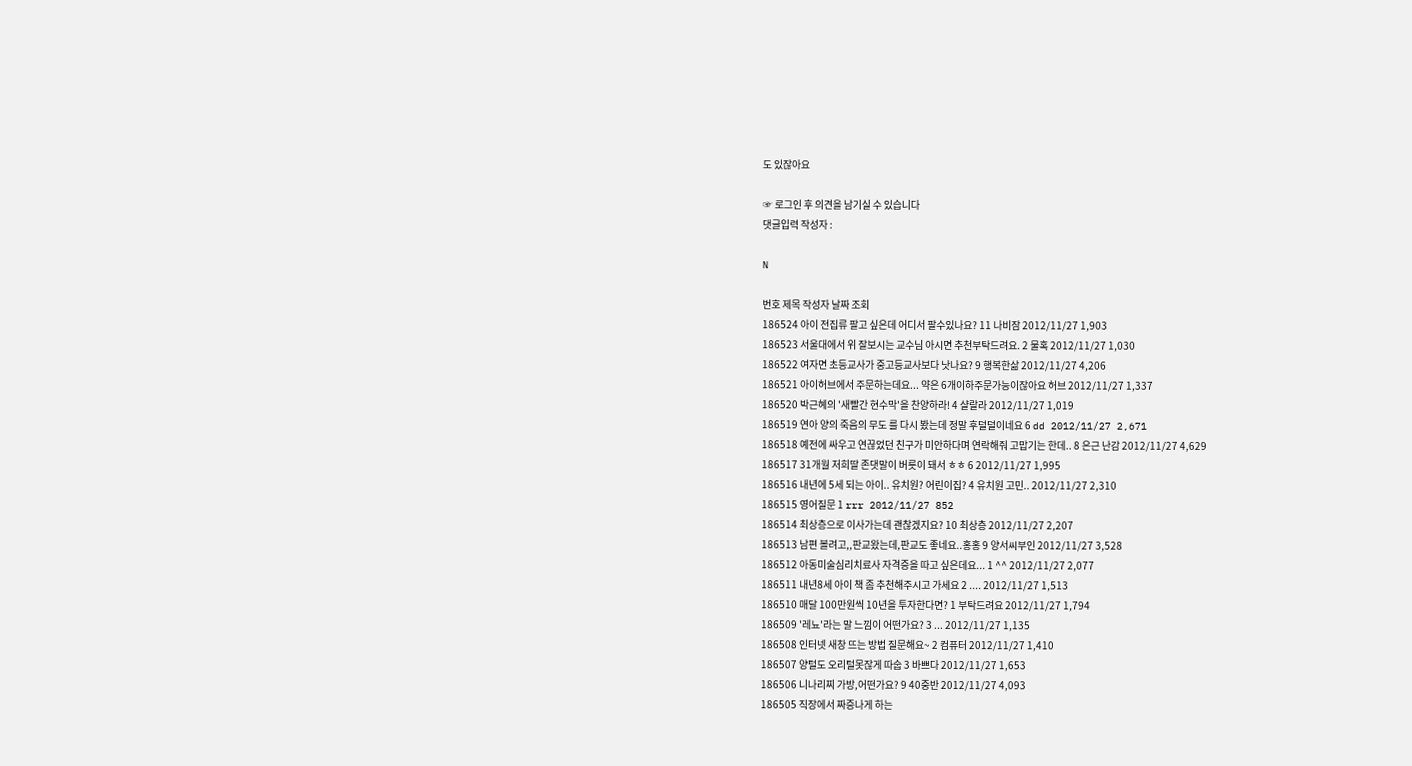도 있잖아요

☞ 로그인 후 의견을 남기실 수 있습니다
댓글입력 작성자 :

N

번호 제목 작성자 날짜 조회
186524 아이 전집류 팔고 싶은데 어디서 팔수있나요? 11 나비잠 2012/11/27 1,903
186523 서울대에서 위 잘보시는 교수님 아시면 추천부탁드려요. 2 물혹 2012/11/27 1,030
186522 여자면 초등교사가 중고등교사보다 낫나요? 9 행복한삶 2012/11/27 4,206
186521 아이허브에서 주문하는데요... 약은 6개이하주문가능이잖아요 허브 2012/11/27 1,337
186520 박근혜의 '새빨간 현수막'을 찬양하라! 4 샬랄라 2012/11/27 1,019
186519 연아 양의 죽음의 무도 를 다시 봤는데 정말 후덜덜이네요 6 dd 2012/11/27 2,671
186518 예전에 싸우고 연끊었던 친구가 미안하다며 연락해줘 고맙기는 한데.. 8 은근 난감 2012/11/27 4,629
186517 31개월 저희딸 존댓말이 버릇이 돼서 ㅎㅎ 6 2012/11/27 1,995
186516 내년에 5세 되는 아이.. 유치원? 어린이집? 4 유치원 고민.. 2012/11/27 2,310
186515 영어질문 1 rrr 2012/11/27 852
186514 최상층으로 이사가는데 괜찮겠지요? 10 최상층 2012/11/27 2,207
186513 남편 볼려고,,판교왔는데,판교도 좋네요..홍홍 9 양서씨부인 2012/11/27 3,528
186512 아동미술심리치료사 자격증을 따고 싶은데요... 1 ^^ 2012/11/27 2,077
186511 내년8세 아이 책 좀 추천해주시고 가세요 2 .... 2012/11/27 1,513
186510 매달 100만원씩 10년을 투자한다면? 1 부탁드려요 2012/11/27 1,794
186509 '레뇨'라는 말 느낌이 어떤가요? 3 ... 2012/11/27 1,135
186508 인터넷 새창 뜨는 방법 질문해요~ 2 컴퓨터 2012/11/27 1,410
186507 양털도 오리털못잖게 따숩 3 바쁘다 2012/11/27 1,653
186506 니나리찌 가방,어떤가요? 9 40중반 2012/11/27 4,093
186505 직장에서 짜증나게 하는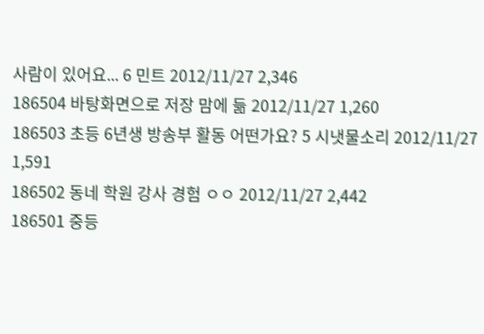사람이 있어요... 6 민트 2012/11/27 2,346
186504 바탕화면으로 저장 맘에 듦 2012/11/27 1,260
186503 초등 6년생 방송부 활동 어떤가요? 5 시냇물소리 2012/11/27 1,591
186502 동네 학원 강사 경험 ㅇㅇ 2012/11/27 2,442
186501 중등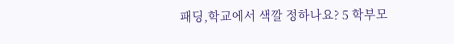패딩,학교에서 색깔 정하나요? 5 학부모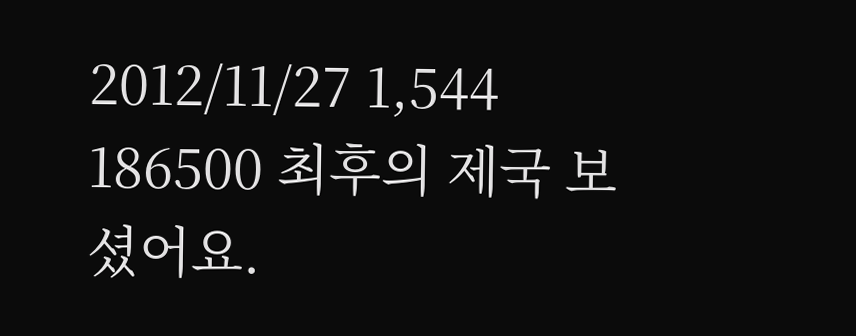2012/11/27 1,544
186500 최후의 제국 보셨어요.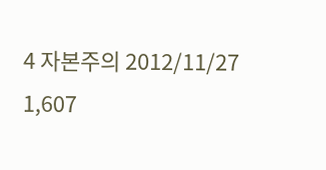4 자본주의 2012/11/27 1,607